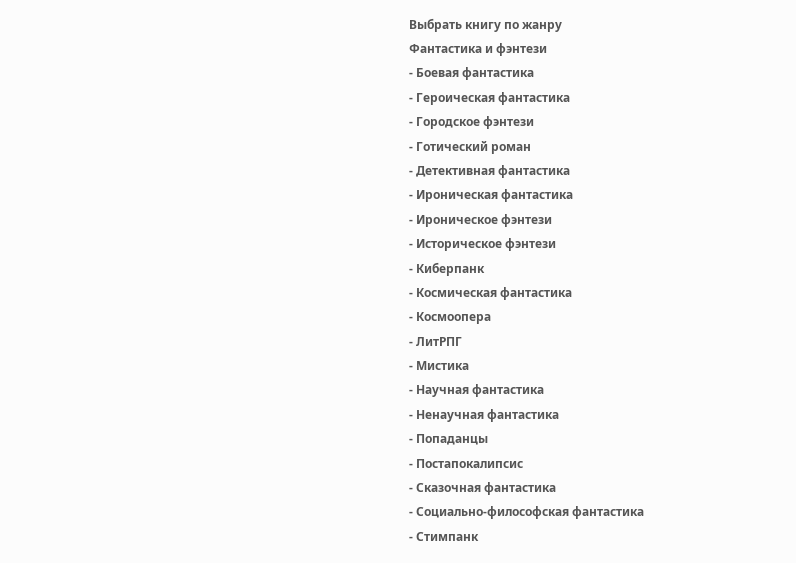Выбрать книгу по жанру
Фантастика и фэнтези
- Боевая фантастика
- Героическая фантастика
- Городское фэнтези
- Готический роман
- Детективная фантастика
- Ироническая фантастика
- Ироническое фэнтези
- Историческое фэнтези
- Киберпанк
- Космическая фантастика
- Космоопера
- ЛитРПГ
- Мистика
- Научная фантастика
- Ненаучная фантастика
- Попаданцы
- Постапокалипсис
- Сказочная фантастика
- Социально-философская фантастика
- Стимпанк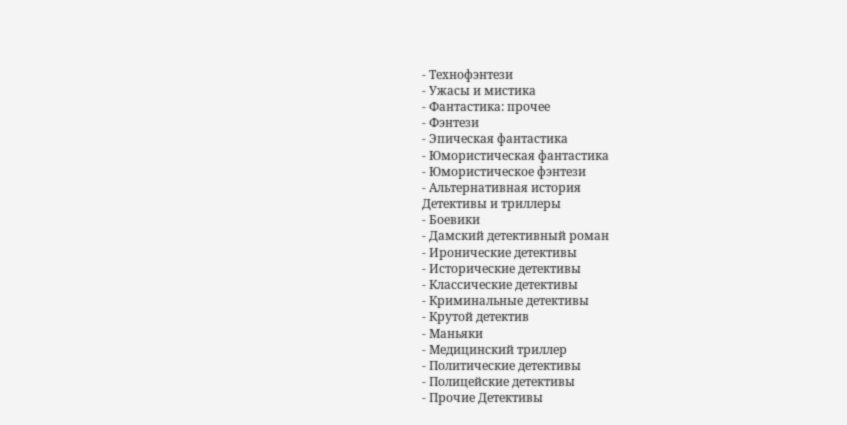- Технофэнтези
- Ужасы и мистика
- Фантастика: прочее
- Фэнтези
- Эпическая фантастика
- Юмористическая фантастика
- Юмористическое фэнтези
- Альтернативная история
Детективы и триллеры
- Боевики
- Дамский детективный роман
- Иронические детективы
- Исторические детективы
- Классические детективы
- Криминальные детективы
- Крутой детектив
- Маньяки
- Медицинский триллер
- Политические детективы
- Полицейские детективы
- Прочие Детективы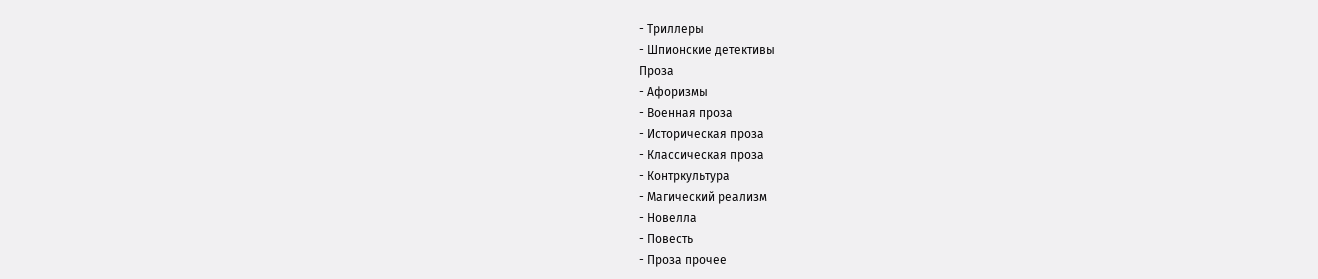- Триллеры
- Шпионские детективы
Проза
- Афоризмы
- Военная проза
- Историческая проза
- Классическая проза
- Контркультура
- Магический реализм
- Новелла
- Повесть
- Проза прочее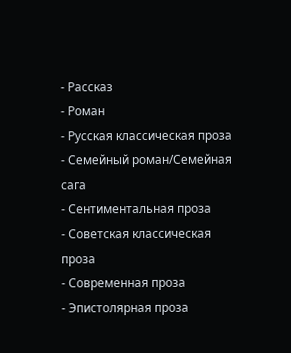- Рассказ
- Роман
- Русская классическая проза
- Семейный роман/Семейная сага
- Сентиментальная проза
- Советская классическая проза
- Современная проза
- Эпистолярная проза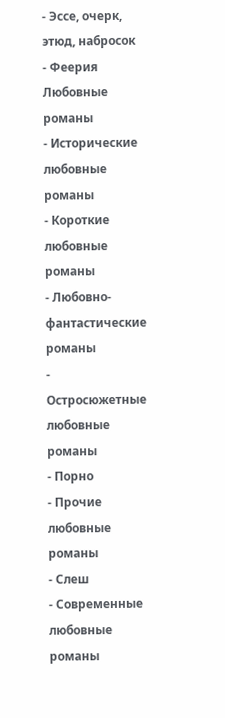- Эссе, очерк, этюд, набросок
- Феерия
Любовные романы
- Исторические любовные романы
- Короткие любовные романы
- Любовно-фантастические романы
- Остросюжетные любовные романы
- Порно
- Прочие любовные романы
- Слеш
- Современные любовные романы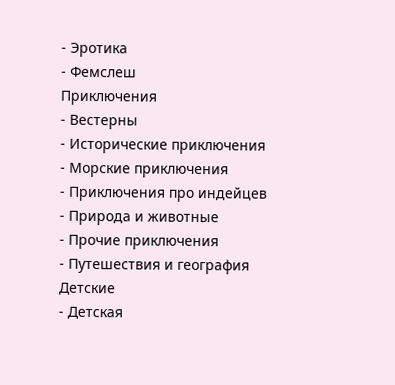- Эротика
- Фемслеш
Приключения
- Вестерны
- Исторические приключения
- Морские приключения
- Приключения про индейцев
- Природа и животные
- Прочие приключения
- Путешествия и география
Детские
- Детская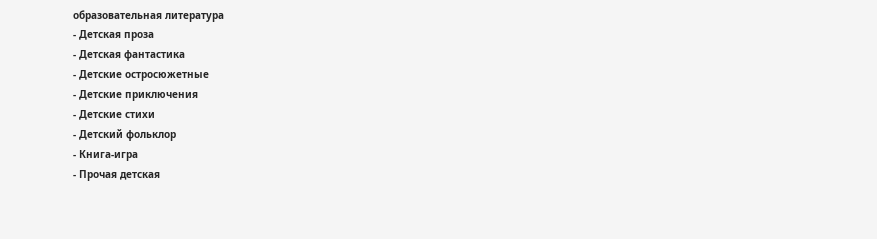образовательная литература
- Детская проза
- Детская фантастика
- Детские остросюжетные
- Детские приключения
- Детские стихи
- Детский фольклор
- Книга-игра
- Прочая детская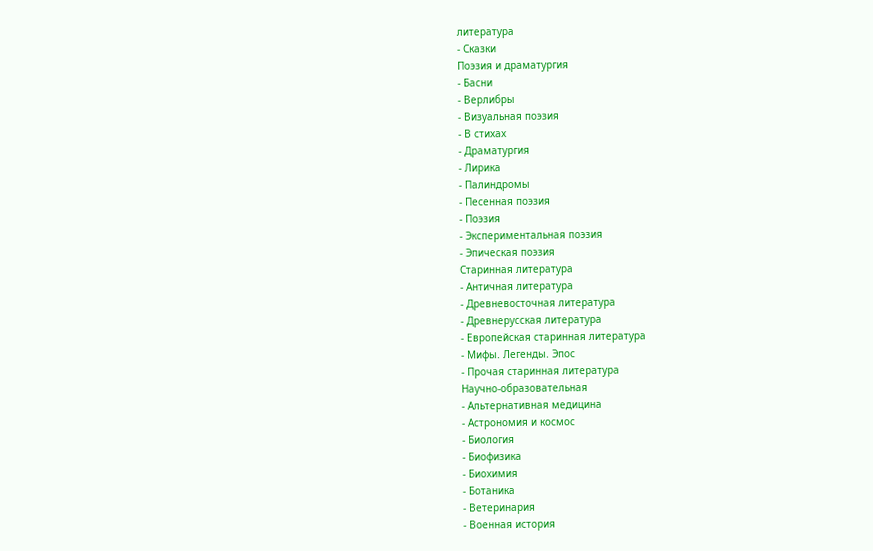литература
- Сказки
Поэзия и драматургия
- Басни
- Верлибры
- Визуальная поэзия
- В стихах
- Драматургия
- Лирика
- Палиндромы
- Песенная поэзия
- Поэзия
- Экспериментальная поэзия
- Эпическая поэзия
Старинная литература
- Античная литература
- Древневосточная литература
- Древнерусская литература
- Европейская старинная литература
- Мифы. Легенды. Эпос
- Прочая старинная литература
Научно-образовательная
- Альтернативная медицина
- Астрономия и космос
- Биология
- Биофизика
- Биохимия
- Ботаника
- Ветеринария
- Военная история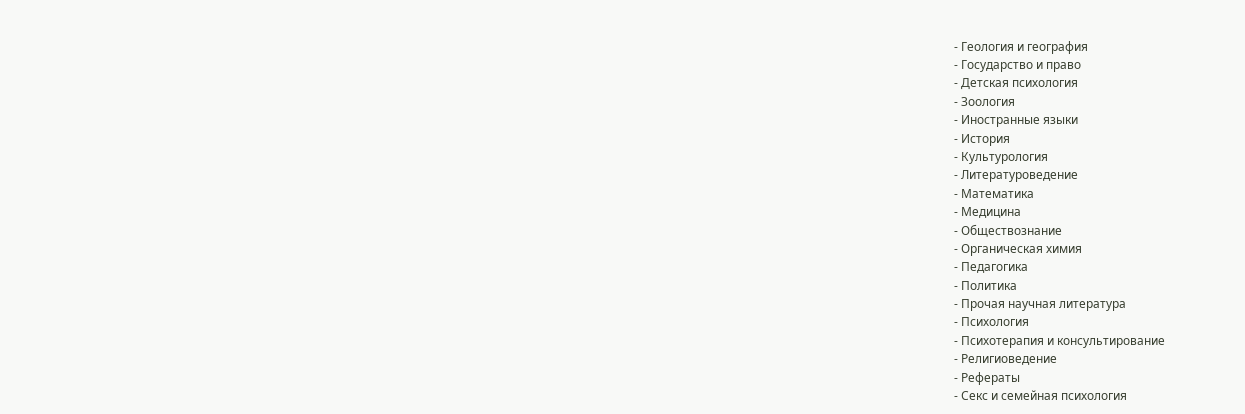- Геология и география
- Государство и право
- Детская психология
- Зоология
- Иностранные языки
- История
- Культурология
- Литературоведение
- Математика
- Медицина
- Обществознание
- Органическая химия
- Педагогика
- Политика
- Прочая научная литература
- Психология
- Психотерапия и консультирование
- Религиоведение
- Рефераты
- Секс и семейная психология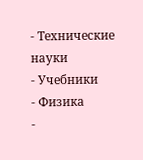- Технические науки
- Учебники
- Физика
-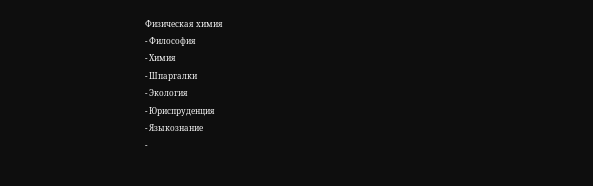Физическая химия
- Философия
- Химия
- Шпаргалки
- Экология
- Юриспруденция
- Языкознание
-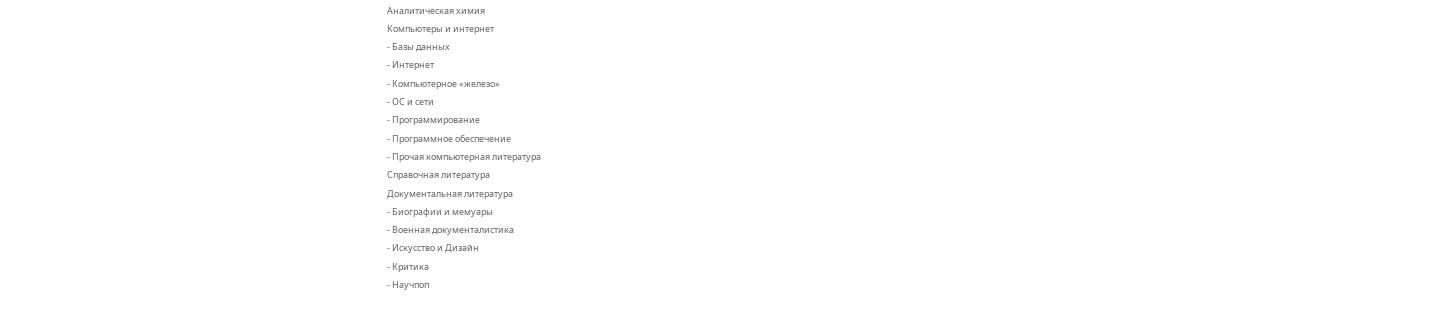Аналитическая химия
Компьютеры и интернет
- Базы данных
- Интернет
- Компьютерное «железо»
- ОС и сети
- Программирование
- Программное обеспечение
- Прочая компьютерная литература
Справочная литература
Документальная литература
- Биографии и мемуары
- Военная документалистика
- Искусство и Дизайн
- Критика
- Научпоп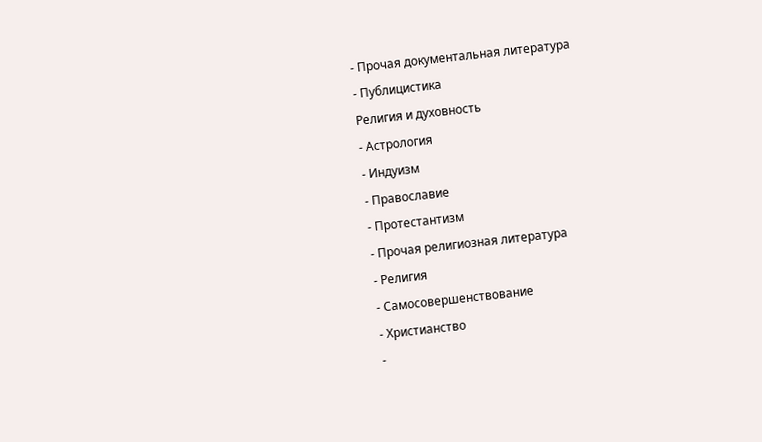- Прочая документальная литература
- Публицистика
Религия и духовность
- Астрология
- Индуизм
- Православие
- Протестантизм
- Прочая религиозная литература
- Религия
- Самосовершенствование
- Христианство
-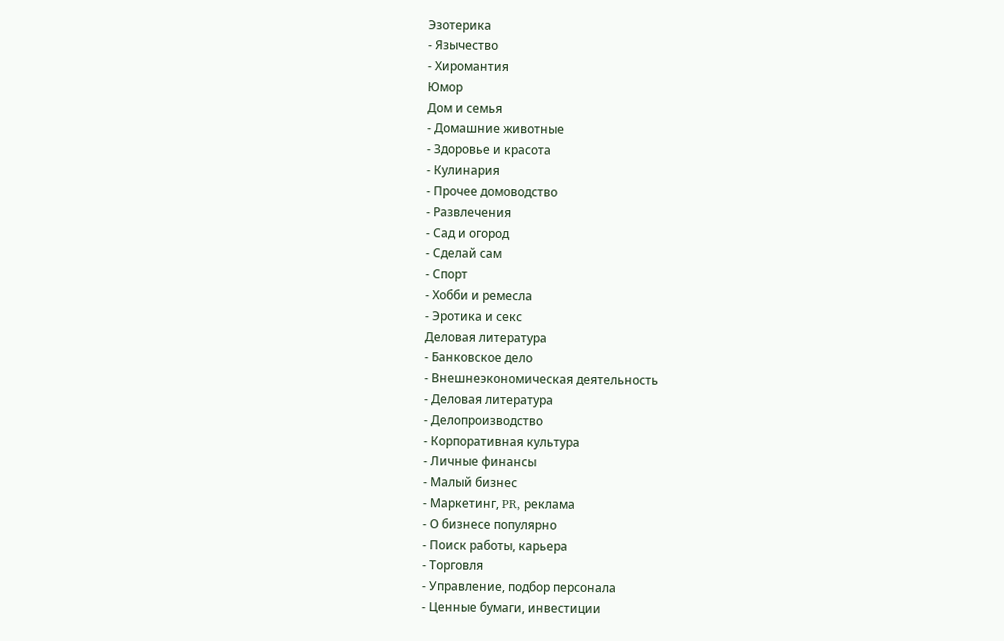Эзотерика
- Язычество
- Хиромантия
Юмор
Дом и семья
- Домашние животные
- Здоровье и красота
- Кулинария
- Прочее домоводство
- Развлечения
- Сад и огород
- Сделай сам
- Спорт
- Хобби и ремесла
- Эротика и секс
Деловая литература
- Банковское дело
- Внешнеэкономическая деятельность
- Деловая литература
- Делопроизводство
- Корпоративная культура
- Личные финансы
- Малый бизнес
- Маркетинг, PR, реклама
- О бизнесе популярно
- Поиск работы, карьера
- Торговля
- Управление, подбор персонала
- Ценные бумаги, инвестиции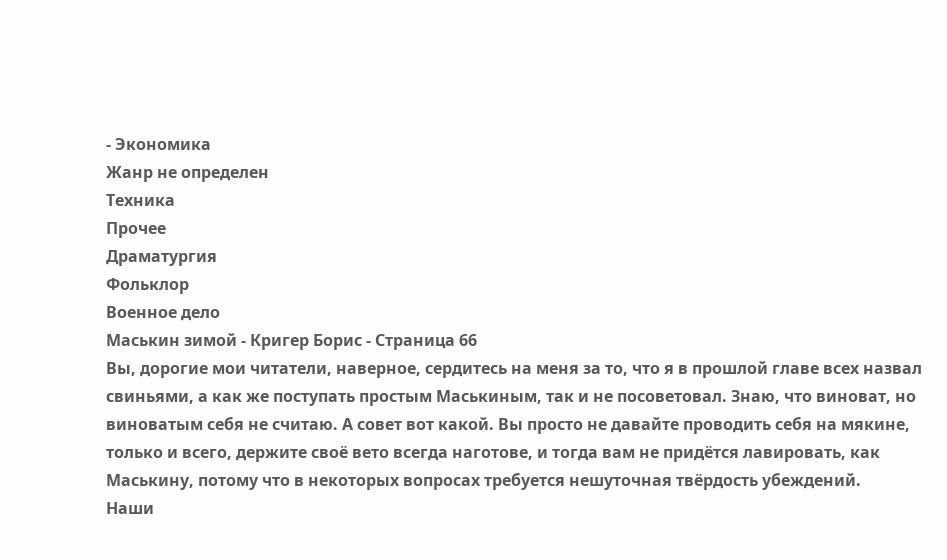- Экономика
Жанр не определен
Техника
Прочее
Драматургия
Фольклор
Военное дело
Маськин зимой - Кригер Борис - Страница 66
Вы, дорогие мои читатели, наверное, сердитесь на меня за то, что я в прошлой главе всех назвал свиньями, а как же поступать простым Маськиным, так и не посоветовал. Знаю, что виноват, но виноватым себя не считаю. А совет вот какой. Вы просто не давайте проводить себя на мякине, только и всего, держите своё вето всегда наготове, и тогда вам не придётся лавировать, как Маськину, потому что в некоторых вопросах требуется нешуточная твёрдость убеждений.
Наши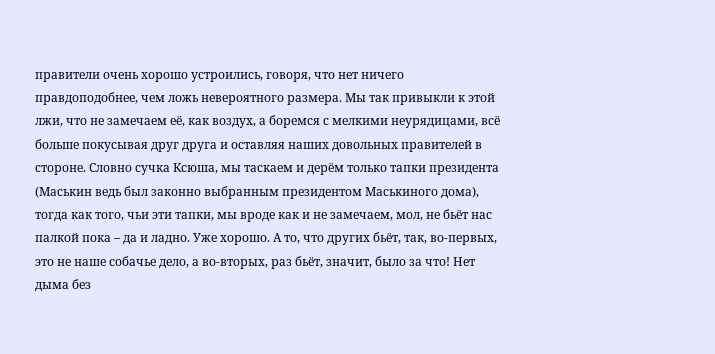правители очень хорошо устроились, говоря, что нет ничего правдоподобнее, чем ложь невероятного размера. Мы так привыкли к этой лжи, что не замечаем её, как воздух, а боремся с мелкими неурядицами, всё больше покусывая друг друга и оставляя наших довольных правителей в стороне. Словно сучка Ксюша, мы таскаем и дерём только тапки президента (Маськин ведь был законно выбранным президентом Маськиного дома), тогда как того, чьи эти тапки, мы вроде как и не замечаем, мол, не бьёт нас палкой пока – да и ладно. Уже хорошо. А то, что других бьёт, так, во-первых, это не наше собачье дело, а во-вторых, раз бьёт, значит, было за что! Нет дыма без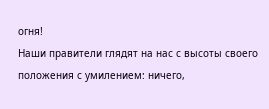огня!
Наши правители глядят на нас с высоты своего положения с умилением: ничего,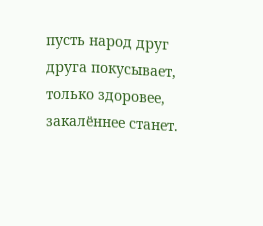пусть народ друг друга покусывает, только здоровее, закалённее станет.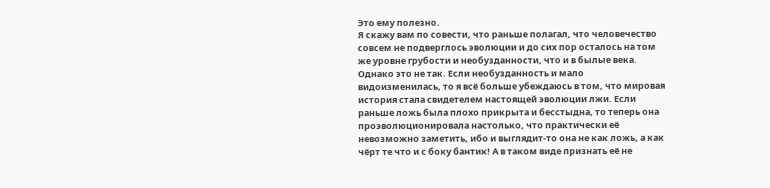Это ему полезно.
Я скажу вам по совести, что раньше полагал, что человечество совсем не подверглось эволюции и до сих пор осталось на том же уровне грубости и необузданности, что и в былые века. Однако это не так. Если необузданность и мало видоизменилась, то я всё больше убеждаюсь в том, что мировая история стала свидетелем настоящей эволюции лжи. Если раньше ложь была плохо прикрыта и бесстыдна, то теперь она проэволюционировала настолько, что практически её невозможно заметить, ибо и выглядит-то она не как ложь, а как чёрт те что и с боку бантик! А в таком виде признать её не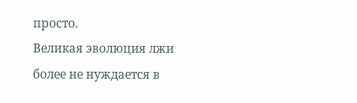просто.
Великая эволюция лжи более не нуждается в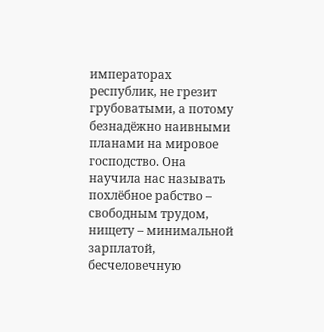императорах республик, не грезит грубоватыми, а потому безнадёжно наивными планами на мировое господство. Она научила нас называть похлёбное рабство – свободным трудом, нищету – минимальной зарплатой, бесчеловечную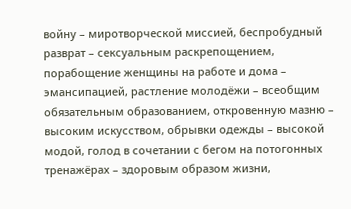войну – миротворческой миссией, беспробудный разврат – сексуальным раскрепощением, порабощение женщины на работе и дома – эмансипацией, растление молодёжи – всеобщим обязательным образованием, откровенную мазню – высоким искусством, обрывки одежды – высокой модой, голод в сочетании с бегом на потогонных тренажёрах – здоровым образом жизни,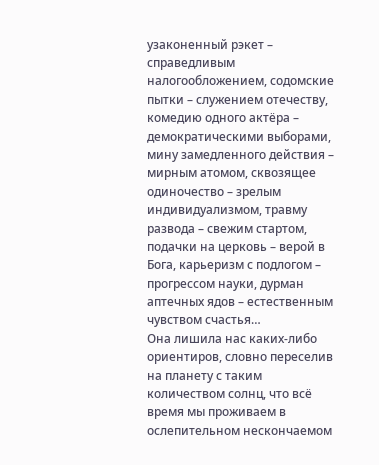узаконенный рэкет – справедливым налогообложением, содомские пытки – служением отечеству, комедию одного актёра – демократическими выборами, мину замедленного действия – мирным атомом, сквозящее одиночество – зрелым индивидуализмом, травму развода – свежим стартом, подачки на церковь – верой в Бога, карьеризм с подлогом – прогрессом науки, дурман аптечных ядов – естественным чувством счастья…
Она лишила нас каких-либо ориентиров, словно переселив на планету с таким количеством солнц, что всё время мы проживаем в ослепительном нескончаемом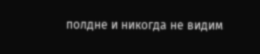полдне и никогда не видим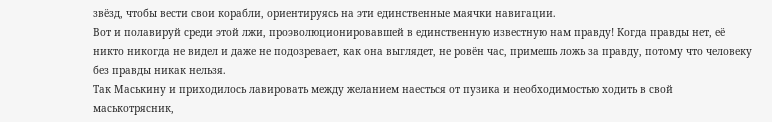звёзд, чтобы вести свои корабли, ориентируясь на эти единственные маячки навигации.
Вот и полавируй среди этой лжи, проэволюционировавшей в единственную известную нам правду! Когда правды нет, её никто никогда не видел и даже не подозревает, как она выглядет, не ровён час, примешь ложь за правду, потому что человеку без правды никак нельзя.
Так Маськину и приходилось лавировать между желанием наесться от пузика и необходимостью ходить в свой маськотрясник,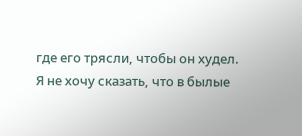где его трясли, чтобы он худел.
Я не хочу сказать, что в былые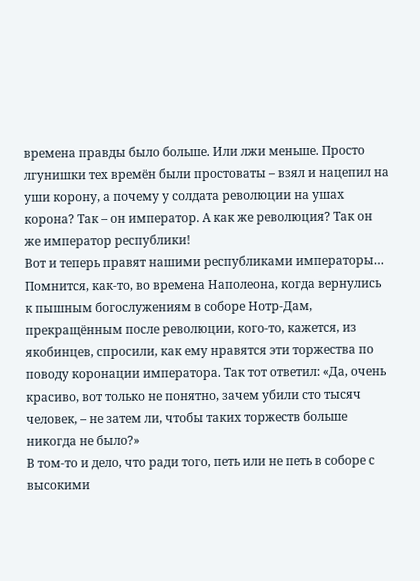времена правды было больше. Или лжи меньше. Просто лгунишки тех времён были простоваты – взял и нацепил на уши корону, а почему у солдата революции на ушах корона? Так – он император. А как же революция? Так он же император республики!
Вот и теперь правят нашими республиками императоры… Помнится, как-то, во времена Наполеона, когда вернулись к пышным богослужениям в соборе Нотр-Дам, прекращённым после революции, кого-то, кажется, из якобинцев, спросили, как ему нравятся эти торжества по поводу коронации императора. Так тот ответил: «Да, очень красиво, вот только не понятно, зачем убили сто тысяч человек, – не затем ли, чтобы таких торжеств больше никогда не было?»
В том-то и дело, что ради того, петь или не петь в соборе с высокими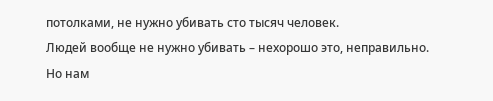потолками, не нужно убивать сто тысяч человек.
Людей вообще не нужно убивать – нехорошо это, неправильно.
Но нам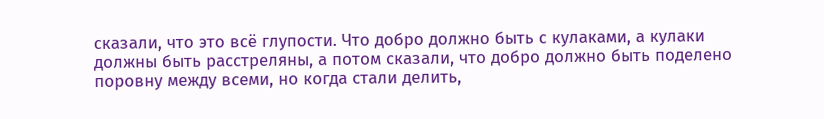сказали, что это всё глупости. Что добро должно быть с кулаками, а кулаки должны быть расстреляны, а потом сказали, что добро должно быть поделено поровну между всеми, но когда стали делить,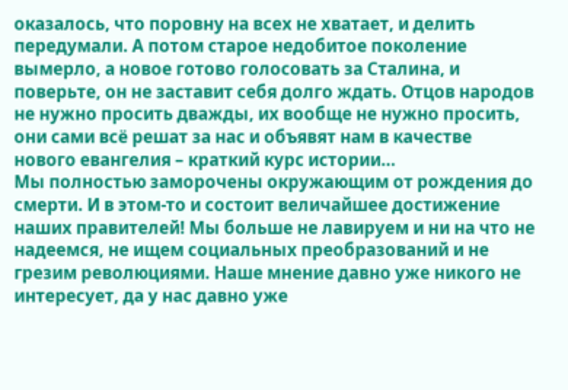оказалось, что поровну на всех не хватает, и делить передумали. А потом старое недобитое поколение вымерло, а новое готово голосовать за Сталина, и поверьте, он не заставит себя долго ждать. Отцов народов не нужно просить дважды, их вообще не нужно просить, они сами всё решат за нас и объявят нам в качестве нового евангелия – краткий курс истории…
Мы полностью заморочены окружающим от рождения до смерти. И в этом-то и состоит величайшее достижение наших правителей! Мы больше не лавируем и ни на что не надеемся, не ищем социальных преобразований и не грезим революциями. Наше мнение давно уже никого не интересует, да у нас давно уже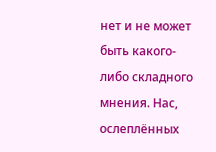нет и не может быть какого-либо складного мнения. Нас, ослеплённых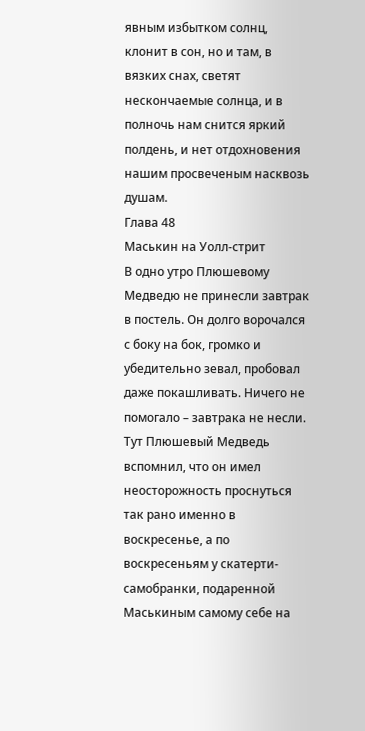явным избытком солнц, клонит в сон, но и там, в вязких снах, светят нескончаемые солнца, и в полночь нам снится яркий полдень, и нет отдохновения нашим просвеченым насквозь душам.
Глава 48
Маськин на Уолл-стрит
В одно утро Плюшевому Медведю не принесли завтрак в постель. Он долго ворочался с боку на бок, громко и убедительно зевал, пробовал даже покашливать. Ничего не помогало – завтрака не несли. Тут Плюшевый Медведь вспомнил, что он имел неосторожность проснуться так рано именно в воскресенье, а по воскресеньям у скатерти-самобранки, подаренной Маськиным самому себе на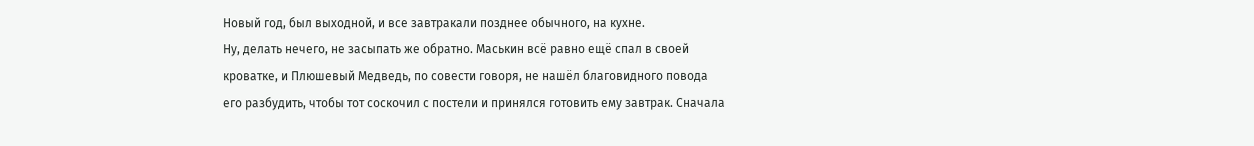Новый год, был выходной, и все завтракали позднее обычного, на кухне.
Ну, делать нечего, не засыпать же обратно. Маськин всё равно ещё спал в своей кроватке, и Плюшевый Медведь, по совести говоря, не нашёл благовидного повода его разбудить, чтобы тот соскочил с постели и принялся готовить ему завтрак. Сначала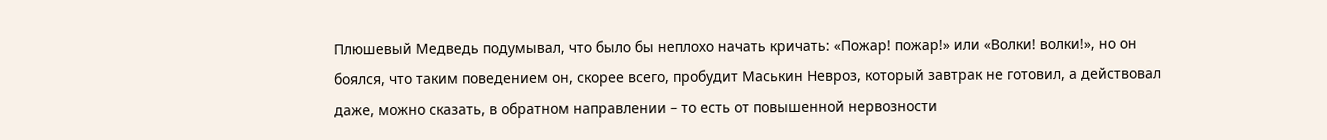Плюшевый Медведь подумывал, что было бы неплохо начать кричать: «Пожар! пожар!» или «Волки! волки!», но он боялся, что таким поведением он, скорее всего, пробудит Маськин Невроз, который завтрак не готовил, а действовал даже, можно сказать, в обратном направлении – то есть от повышенной нервозности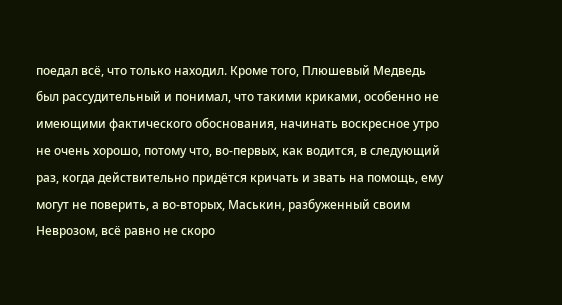поедал всё, что только находил. Кроме того, Плюшевый Медведь был рассудительный и понимал, что такими криками, особенно не имеющими фактического обоснования, начинать воскресное утро не очень хорошо, потому что, во-первых, как водится, в следующий раз, когда действительно придётся кричать и звать на помощь, ему могут не поверить, а во-вторых, Маськин, разбуженный своим Неврозом, всё равно не скоро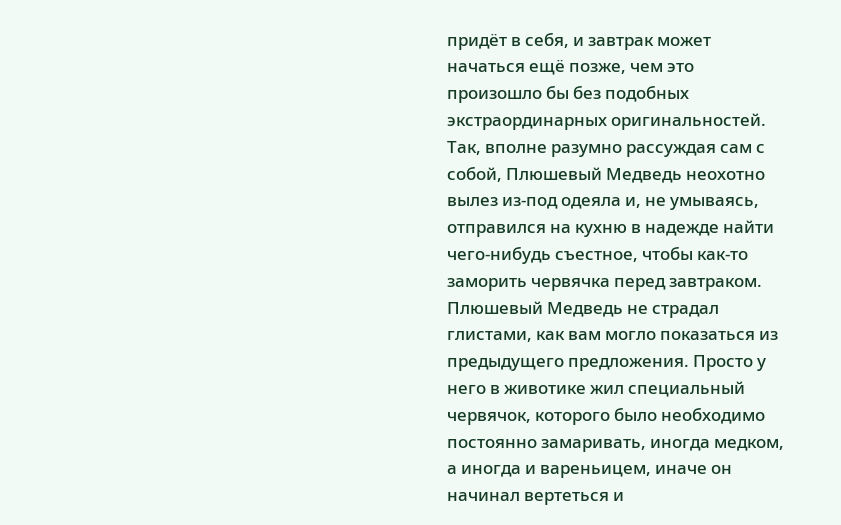придёт в себя, и завтрак может начаться ещё позже, чем это произошло бы без подобных экстраординарных оригинальностей.
Так, вполне разумно рассуждая сам с собой, Плюшевый Медведь неохотно вылез из-под одеяла и, не умываясь, отправился на кухню в надежде найти чего-нибудь съестное, чтобы как-то заморить червячка перед завтраком. Плюшевый Медведь не страдал глистами, как вам могло показаться из предыдущего предложения. Просто у него в животике жил специальный червячок, которого было необходимо постоянно замаривать, иногда медком, а иногда и вареньицем, иначе он начинал вертеться и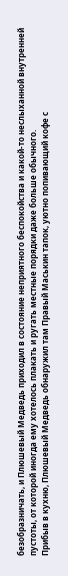безобразничать, и Плюшевый Медведь приходил в состояние неприятного беспокойства и какой-то неслыханной внутренней пустоты, от которой иногда ему хотелось плакать и ругать местные порядки даже больше обычного.
Прибыв в кухню, Плюшевый Медведь обнаружил там Правый Маськин тапок, уютно попивающий кофе с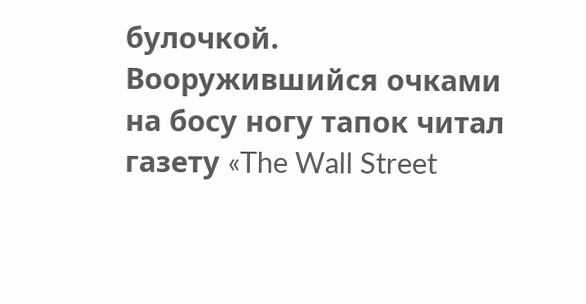булочкой. Вооружившийся очками на босу ногу тапок читал газету «The Wall Street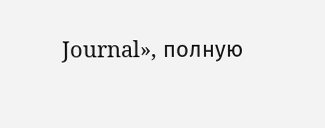Journal», полную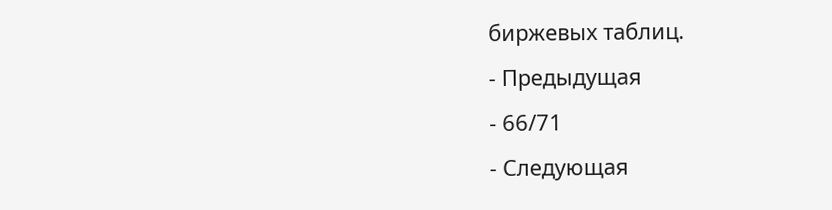биржевых таблиц.
- Предыдущая
- 66/71
- Следующая